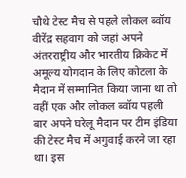चौथे टेस्ट मैच से पहले लोकल ब्वॉय वीरेंद्र सहवाग को जहां अपने अंतरराष्ट्रीय और भारतीय क्रिकेट में अमूल्य योगदान के लिए कोटला के मैदान में सम्मानित किया जाना था तो वहीं एक और लोकल ब्वॉय पहली बार अपने घरेलू मैदान पर टीम इंडिया की टेस्ट मैच में अगुवाई करने जा रहा था। इस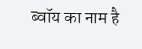ब्वॉय का नाम है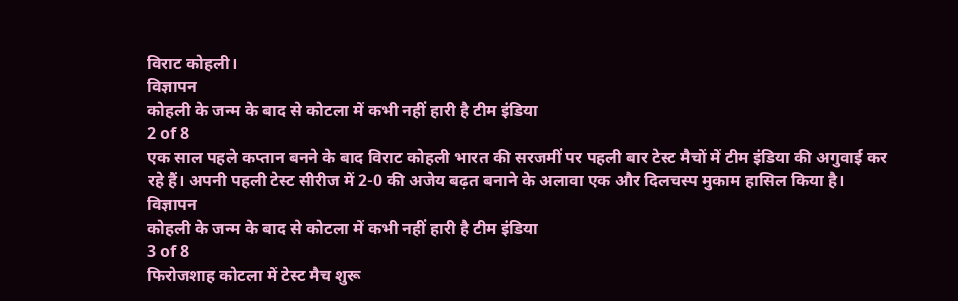विराट कोहली।
विज्ञापन
कोहली के जन्म के बाद से कोटला में कभी नहीं हारी है टीम इंडिया
2 of 8
एक साल पहले कप्तान बनने के बाद विराट कोहली भारत की सरजमीं पर पहली बार टेस्ट मैचों में टीम इंडिया की अगुवाई कर रहे हैं। अपनी पहली टेस्ट सीरीज में 2-0 की अजेय बढ़त बनाने के अलावा एक और दिलचस्प मुकाम हासिल किया है।
विज्ञापन
कोहली के जन्म के बाद से कोटला में कभी नहीं हारी है टीम इंडिया
3 of 8
फिरोजशाह कोटला में टेस्ट मैच शुरू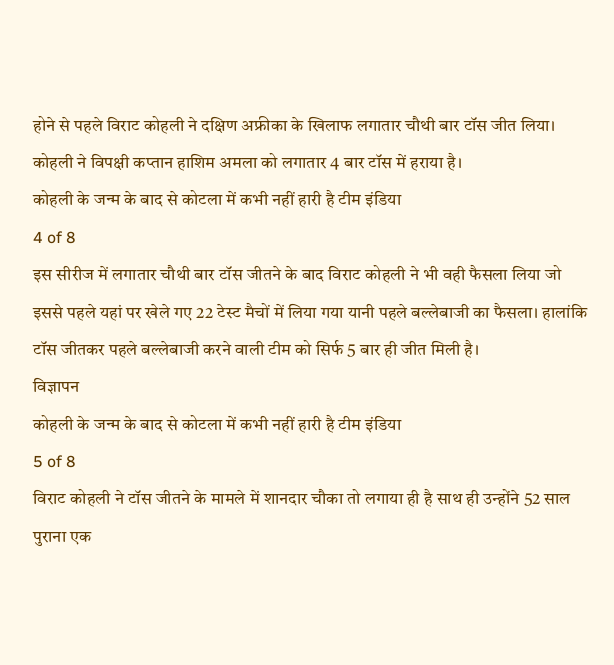होने से पहले विराट कोहली ने दक्षिण अफ्रीका के खिलाफ लगातार चौथी बार टॉस जीत लिया। कोहली ने विपक्षी कप्तान हाशिम अमला को लगातार 4 बार टॉस में हराया है।
कोहली के जन्म के बाद से कोटला में कभी नहीं हारी है टीम इंडिया
4 of 8
इस सीरीज में लगातार चौथी बार टॉस जीतने के बाद विराट कोहली ने भी वही फैसला लिया जो इससे पहले यहां पर खेले गए 22 टेस्ट मैचों में लिया गया यानी पहले बल्लेबाजी का फैसला। हालांकि टॉस जीतकर पहले बल्लेबाजी करने वाली टीम को सिर्फ 5 बार ही जीत मिली है।
विज्ञापन
कोहली के जन्म के बाद से कोटला में कभी नहीं हारी है टीम इंडिया
5 of 8
विराट कोहली ने टॉस जीतने के मामले में शानदार चौका तो लगाया ही है साथ ही उन्होंने 52 साल पुराना एक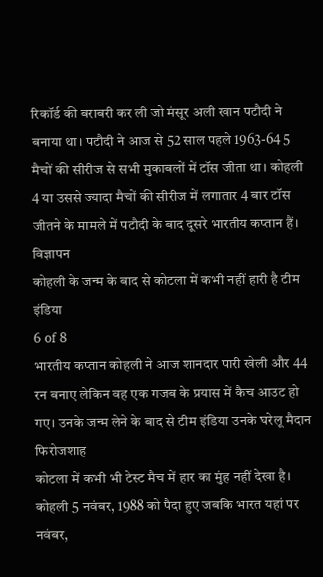रिकॉर्ड की बराबरी कर ली जो मंसूर अली खान पटौदी ने बनाया था। पटौदी ने आज से 52 साल पहले 1963-64 5 मैचों की सीरीज से सभी मुकाबलों में टॉस जीता था। कोहली 4 या उससे ज्यादा मैचों की सीरीज में लगातार 4 बार टॉस जीतने के मामले में पटौदी के बाद दूसरे भारतीय कप्तान हैं।
विज्ञापन
कोहली के जन्म के बाद से कोटला में कभी नहीं हारी है टीम इंडिया
6 of 8
भारतीय कप्तान कोहली ने आज शानदार पारी खेली और 44 रन बनाए लेकिन वह एक गजब के प्रयास में कैच आउट हो गए। उनके जन्म लेने के बाद से टीम इंडिया उनके घरेलू मैदान फिरोजशाह
कोटला में कभी भी टेस्ट मैच में हार का मुंह नहीं देखा है। कोहली 5 नवंबर, 1988 को पैदा हुए जबकि भारत यहां पर नवंबर,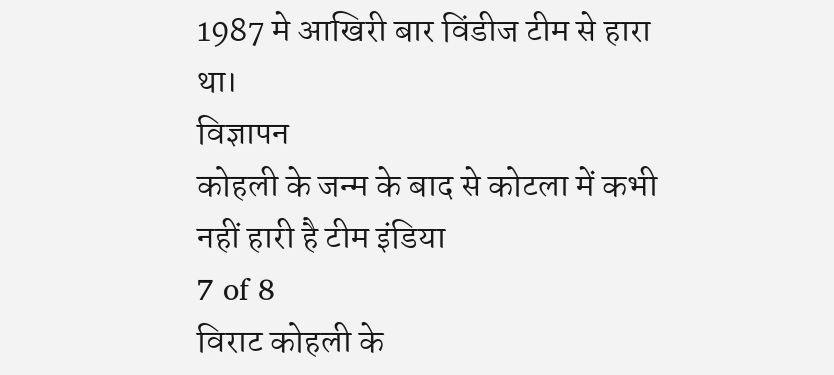1987 मे आखिरी बार विंडीज टीम से हारा था।
विज्ञापन
कोहली के जन्म के बाद से कोटला में कभी नहीं हारी है टीम इंडिया
7 of 8
विराट कोहली के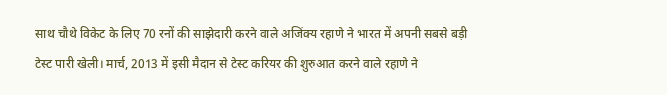साथ चौथे विकेट के लिए 70 रनों की साझेदारी करने वाले अजिंक्य रहाणे ने भारत में अपनी सबसे बड़ी टेस्ट पारी खेली। मार्च, 2013 में इसी मैदान से टेस्ट करियर की शुरुआत करने वाले रहाणे ने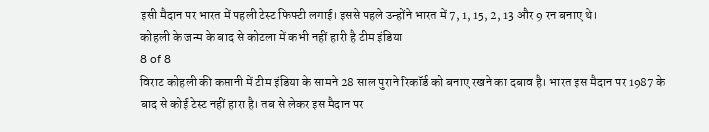इसी मैदान पर भारत में पहली टेस्ट फिफ्टी लगाई। इससे पहले उन्होंने भारत में 7, 1, 15, 2, 13 और 9 रन बनाए थे।
कोहली के जन्म के बाद से कोटला में कभी नहीं हारी है टीम इंडिया
8 of 8
विराट कोहली की कप्तानी में टीम इंडिया के सामने 28 साल पुराने रिकॉर्ड को बनाए रखने का दबाव है। भारत इस मैदान पर 1987 के बाद से कोई टेस्ट नहीं हारा है। तब से लेकर इस मैदान पर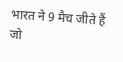भारत ने 9 मैच जीते हैं जो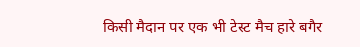किसी मैदान पर एक भी टेस्ट मैच हारे बगैर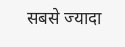सबसे ज्यादा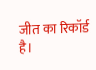जीत का रिकॉर्ड है।